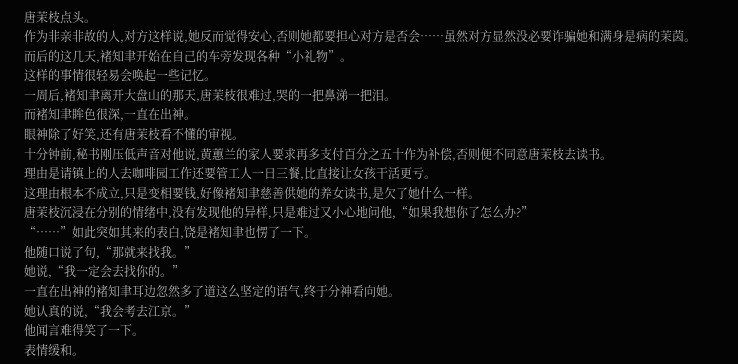唐茉枝点头。
作为非亲非故的人,对方这样说,她反而觉得安心,否则她都要担心对方是否会……虽然对方显然没必要诈骗她和满身是病的茉茵。
而后的这几天,褚知聿开始在自己的车旁发现各种“小礼物”。
这样的事情很轻易会唤起一些记忆。
一周后,褚知聿离开大盘山的那天,唐茉枝很难过,哭的一把鼻涕一把泪。
而褚知聿眸色很深,一直在出神。
眼神除了好笑,还有唐茉枝看不懂的审视。
十分钟前,秘书刚压低声音对他说,黄蕙兰的家人要求再多支付百分之五十作为补偿,否则便不同意唐茉枝去读书。
理由是请镇上的人去咖啡园工作还要管工人一日三餐,比直接让女孩干活更亏。
这理由根本不成立,只是变相要钱,好像褚知聿慈善供她的养女读书,是欠了她什么一样。
唐茉枝沉浸在分别的情绪中,没有发现他的异样,只是难过又小心地问他,“如果我想你了怎么办?”
“……”如此突如其来的表白,饶是褚知聿也愣了一下。
他随口说了句,“那就来找我。”
她说,“我一定会去找你的。”
一直在出神的褚知聿耳边忽然多了道这么坚定的语气,终于分神看向她。
她认真的说,“我会考去江京。”
他闻言难得笑了一下。
表情缓和。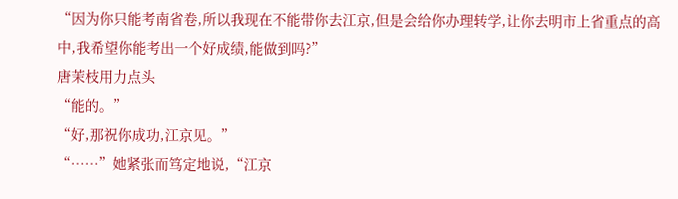“因为你只能考南省卷,所以我现在不能带你去江京,但是会给你办理转学,让你去明市上省重点的高中,我希望你能考出一个好成绩,能做到吗?”
唐茉枝用力点头
“能的。”
“好,那祝你成功,江京见。”
“……”她紧张而笃定地说,“江京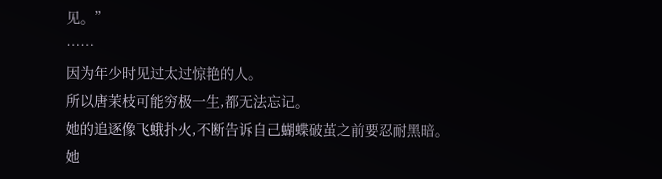见。”
……
因为年少时见过太过惊艳的人。
所以唐茉枝可能穷极一生,都无法忘记。
她的追逐像飞蛾扑火,不断告诉自己蝴蝶破茧之前要忍耐黑暗。
她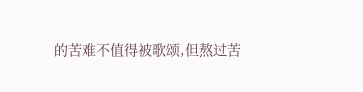的苦难不值得被歌颂,但熬过苦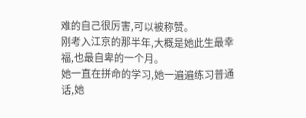难的自己很厉害,可以被称赞。
刚考入江京的那半年,大概是她此生最幸福,也最自卑的一个月。
她一直在拼命的学习,她一遍遍练习普通话,她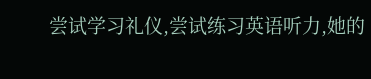尝试学习礼仪,尝试练习英语听力,她的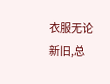衣服无论新旧,总